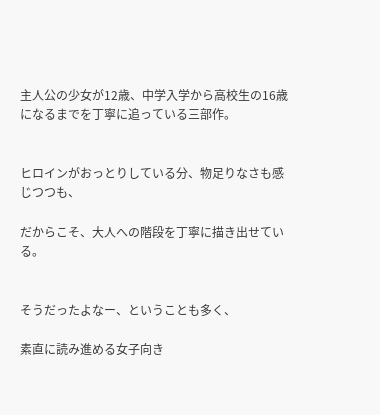主人公の少女が12歳、中学入学から高校生の16歳になるまでを丁寧に追っている三部作。


ヒロインがおっとりしている分、物足りなさも感じつつも、

だからこそ、大人への階段を丁寧に描き出せている。


そうだったよなー、ということも多く、

素直に読み進める女子向き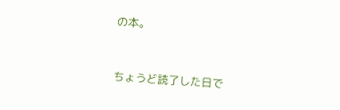の本。


ちょうど読了した日で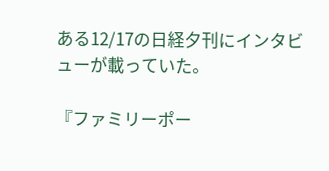ある12/17の日経夕刊にインタビューが載っていた。

『ファミリーポー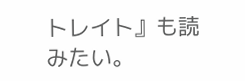トレイト』も読みたい。